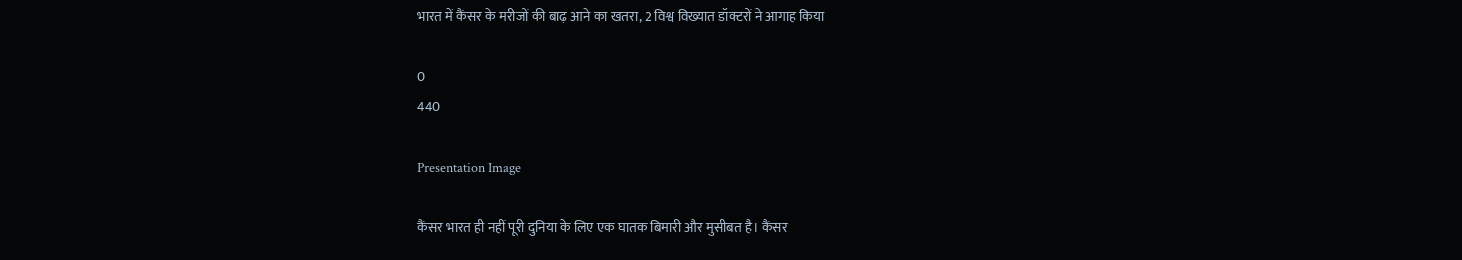भारत में कैंसर के मरीजों की बाढ़ आने का खतरा, 2 विश्व विख्यात डॉक्टरों ने आगाह किया

0
440

Presentation Image

कैंसर भारत ही नहीं पूरी दुनिया के लिए एक घातक बिमारी और मुसीबत है। कैंसर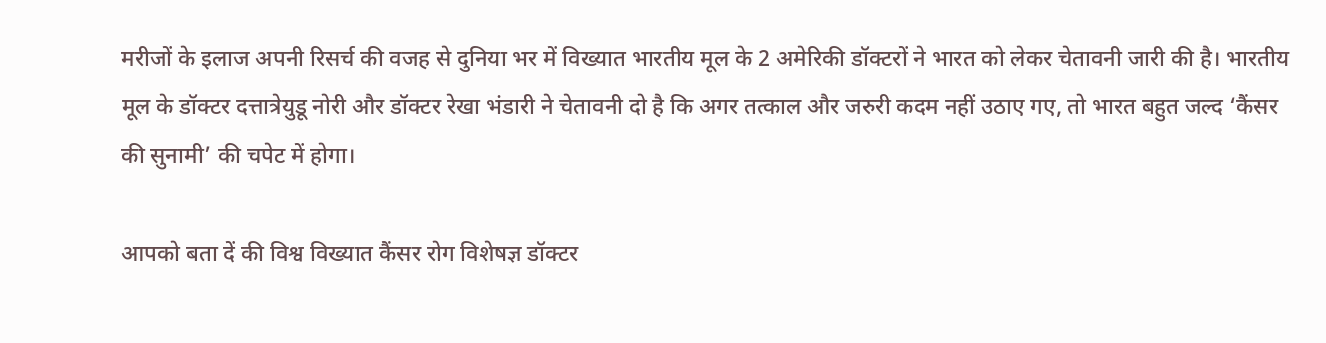मरीजों के इलाज अपनी रिसर्च की वजह से दुनिया भर में विख्यात भारतीय मूल के 2 अमेरिकी डॉक्टरों ने भारत को लेकर चेतावनी जारी की है। भारतीय मूल के डॉक्टर दत्तात्रेयुडू नोरी और डॉक्टर रेखा भंडारी ने चेतावनी दो है कि अगर तत्काल और जरुरी कदम नहीं उठाए गए, तो भारत बहुत जल्द ‘कैंसर की सुनामी’ की चपेट में होगा।

आपको बता दें की विश्व विख्यात कैंसर रोग विशेषज्ञ डॉक्टर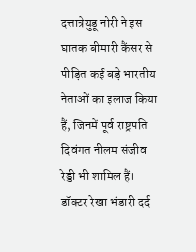दत्तात्रेयुडू नोरी ने इस घातक बीमारी कैंसर से पीड़ित कई बड़े भारतीय नेताओं का इलाज किया हैं, जिनमें पूर्व राष्ट्रपति दिवंगत नीलम संजीव रेड्डी भी शामिल हैं। डॉक्टर रेखा भंडारी दर्द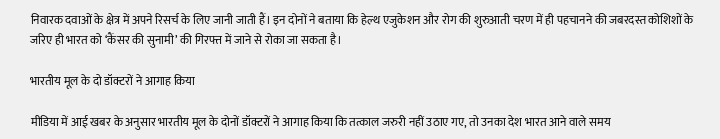निवारक दवाओं के क्षेत्र में अपने रिसर्च के लिए जानी जाती हैं। इन दोनों ने बताया कि हेल्थ एजुकेशन और रोग की शुरुआती चरण में ही पहचानने की जबरदस्त कोशिशों के जरिए ही भारत को ‘कैंसर की सुनामी’ की गिरफ्त में जाने से रोका जा सकता है।

भारतीय मूल के दो डॉक्टरों ने आगाह किया

मीडिया में आई खबर के अनुसार भारतीय मूल के दोनों डॉक्टरों ने आगाह किया कि तत्काल जरुरी नहीं उठाए गए, तो उनका देश भारत आने वाले समय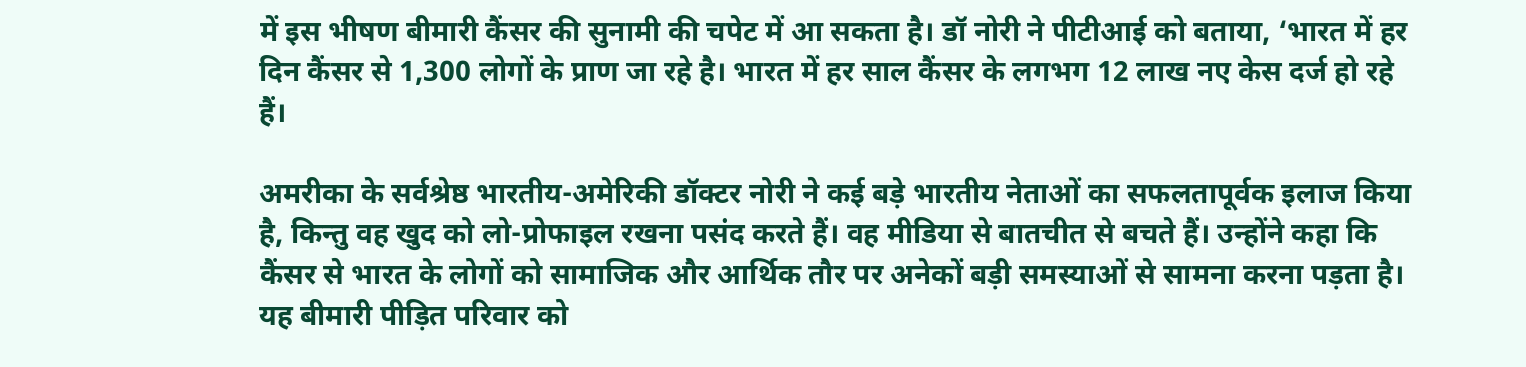में इस भीषण बीमारी कैंसर की सुनामी की चपेट में आ सकता है। डॉ नोरी ने पीटीआई को बताया, ‘भारत में हर दिन कैंसर से 1,300 लोगों के प्राण जा रहे है। भारत में हर साल कैंसर के लगभग 12 लाख नए केस दर्ज हो रहे हैं।

अमरीका के सर्वश्रेष्ठ भारतीय-अमेरिकी डॉक्टर नोरी ने कई बड़े भारतीय नेताओं का सफलतापूर्वक इलाज किया है, किन्तु वह खुद को लो-प्रोफाइल रखना पसंद करते हैं। वह मीडिया से बातचीत से बचते हैं। उन्होंने कहा कि कैंसर से भारत के लोगों को सामाजिक और आर्थिक तौर पर अनेकों बड़ी समस्याओं से सामना करना पड़ता है। यह बीमारी पीड़ित परिवार को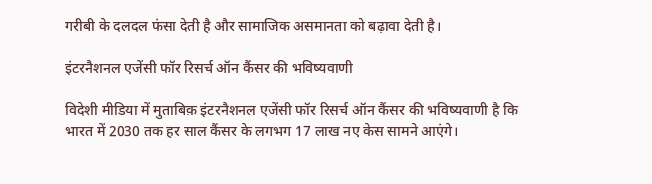गरीबी के दलदल फंसा देती है और सामाजिक असमानता को बढ़ावा देती है।

इंटरनैशनल एजेंसी फॉर रिसर्च ऑन कैंसर की भविष्यवाणी

विदेशी मीडिया में मुताबिक़ इंटरनैशनल एजेंसी फॉर रिसर्च ऑन कैंसर की भविष्यवाणी है कि भारत में 2030 तक हर साल कैंसर के लगभग 17 लाख नए केस सामने आएंगे।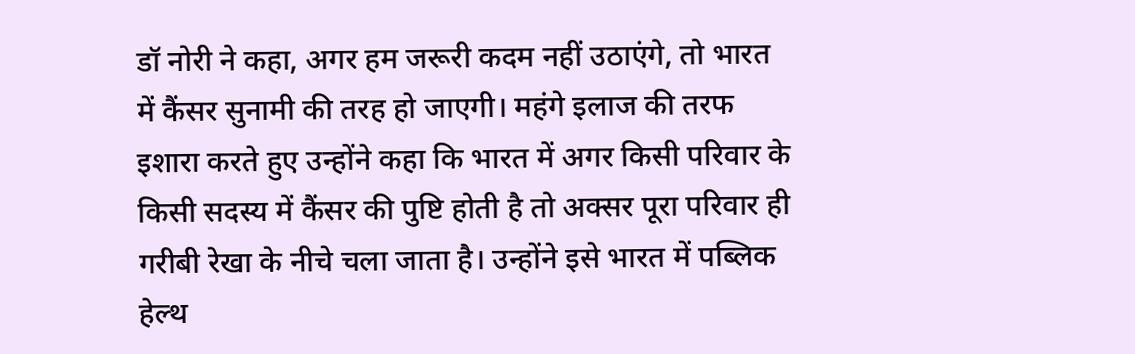डॉ नोरी ने कहा, अगर हम जरूरी कदम नहीं उठाएंगे, तो भारत में कैंसर सुनामी की तरह हो जाएगी। महंगे इलाज की तरफ इशारा करते हुए उन्होंने कहा कि भारत में अगर किसी परिवार के किसी सदस्य में कैंसर की पुष्टि होती है तो अक्सर पूरा परिवार ही गरीबी रेखा के नीचे चला जाता है। उन्होंने इसे भारत में पब्लिक हेल्थ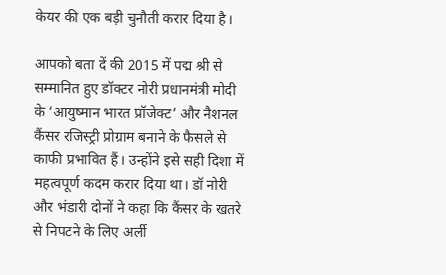केयर की एक बड़ी चुनौती करार दिया है।

आपको बता दें की 2015 में पद्म श्री से सम्मानित हुए डॉक्टर नोरी प्रधानमंत्री मोदी के ‘आयुष्मान भारत प्रॉजेक्ट’ और नैशनल कैंसर रजिस्ट्री प्रोग्राम बनाने के फैसले से काफी प्रभावित हैं। उन्होंने इसे सही दिशा में महत्वपूर्ण कदम करार दिया था। डॉ नोरी और भंडारी दोनों ने कहा कि कैंसर के खतरे से निपटने के लिए अर्ली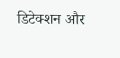डिटेक्शन और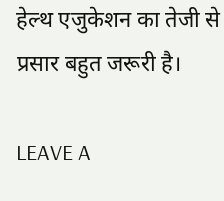हेल्थ एजुकेशन का तेजी से प्रसार बहुत जरूरी है।

LEAVE A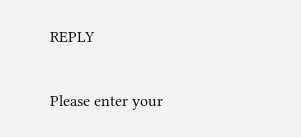REPLY

Please enter your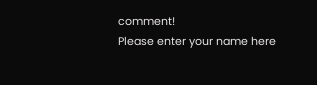comment!
Please enter your name here